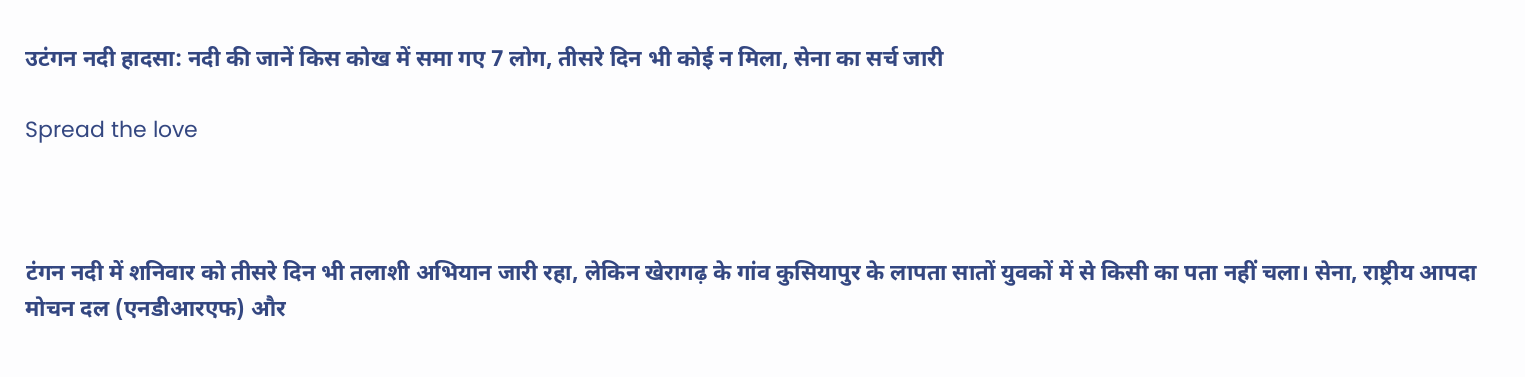उटंगन नदी हादसा: नदी की जानें किस कोख में समा गए 7 लोग, तीसरे दिन भी कोई न मिला, सेना का सर्च जारी

Spread the love



टंगन नदी में शनिवार को तीसरे दिन भी तलाशी अभियान जारी रहा, लेकिन खेरागढ़ के गांव कुसियापुर के लापता सातों युवकों में से किसी का पता नहीं चला। सेना, राष्ट्रीय आपदा मोचन दल (एनडीआरएफ) और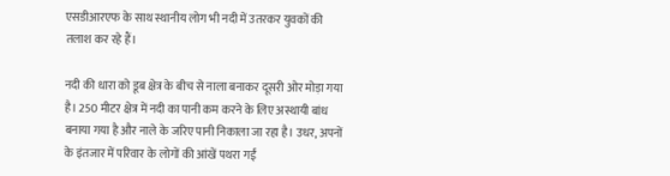एसडीआरएफ के साथ स्थानीय लोग भी नदी में उतरकर युवकों की तलाश कर रहे हैं।

नदी की धारा को डूब क्षेत्र के बीच से नाला बनाकर दूसरी ओर मोड़ा गया है। 250 मीटर क्षेत्र में नदी का पानी कम करने के लिए अस्थायी बांध बनाया गया है और नाले के जरिए पानी निकाला जा रहा है। उधर, अपनों के इंतजार में परिवार के लोगों की आंखें पथरा गईं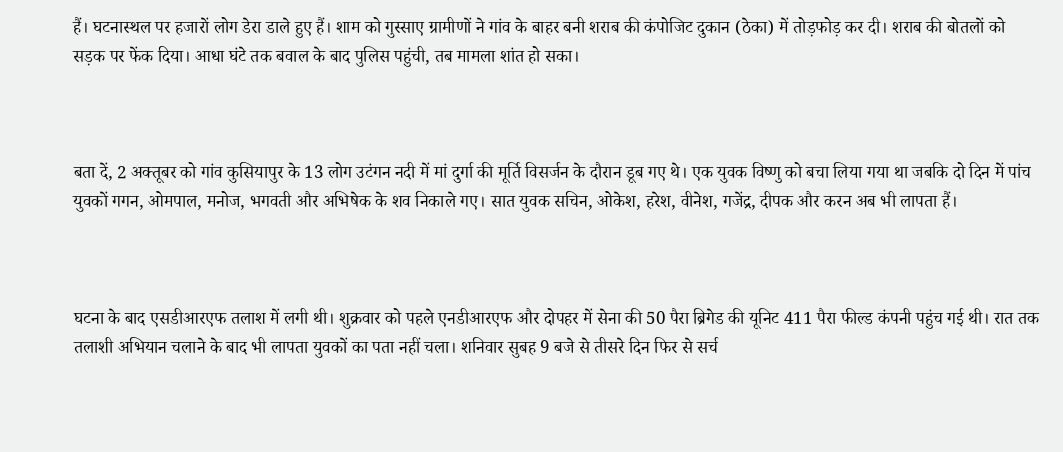हैं। घटनास्थल पर हजारों लोग डेरा डाले हुए हैं। शाम को गुस्साए ग्रामीणों ने गांव के बाहर बनी शराब की कंपोजिट दुकान (ठेका) में तोड़फोड़ कर दी। शराब की बोतलों को सड़क पर फेंक दिया। आधा घंटे तक बवाल के बाद पुलिस पहुंची, तब मामला शांत हो सका।



बता दें, 2 अक्तूबर को गांव कुसियापुर के 13 लोग उटंगन नदी में मां दुर्गा की मूर्ति विसर्जन के दौरान डूब गए थे। एक युवक विष्णु को बचा लिया गया था जबकि दो दिन में पांच युवकों गगन, ओमपाल, मनोज, भगवती और अभिषेक के शव निकाले गए। सात युवक सचिन, ओकेश, हरेश, वीनेश, गजेंद्र, दीपक और करन अब भी लापता हैं।



घटना के बाद एसडीआरएफ तलाश में लगी थी। शुक्रवार को पहले एनडीआरएफ और दोपहर में सेना की 50 पैरा ब्रिगेड की यूनिट 411 पैरा फील्ड कंपनी पहुंच गई थी। रात तक तलाशी अभियान चलाने के बाद भी लापता युवकों का पता नहीं चला। शनिवार सुबह 9 बजे से तीसरे दिन फिर से सर्च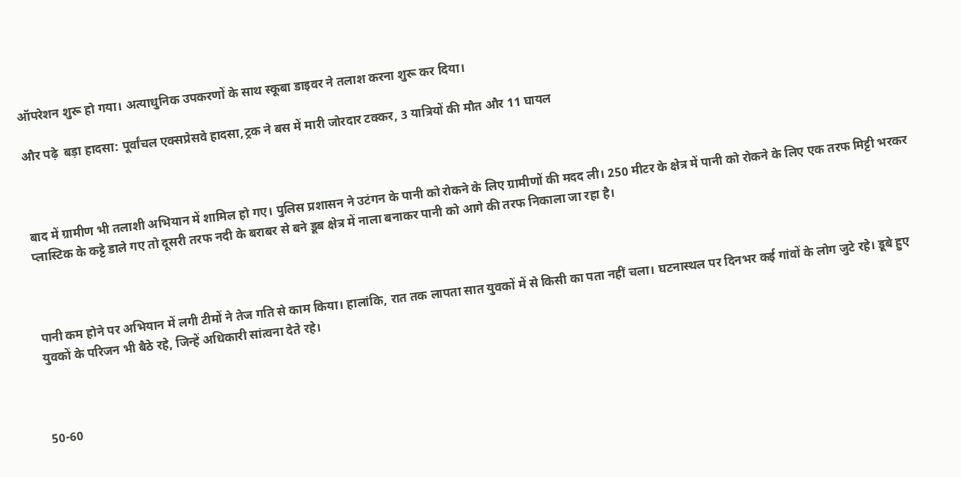ऑपरेशन शुरू हो गया। अत्याधुनिक उपकरणों के साथ स्कूबा डाइवर ने तलाश करना शुरू कर दिया।

और पढ़े  बड़ा हादसा: पूर्वांचल एक्सप्रेसवे हादसा,ट्रक ने बस में मारी जोरदार टक्कर, 3 यात्रियों की मौत और 11 घायल



बाद में ग्रामीण भी तलाशी अभियान में शामिल हो गए। पुलिस प्रशासन ने उटंगन के पानी को रोकने के लिए ग्रामीणों की मदद ली। 250 मीटर के क्षेत्र में पानी को रोकने के लिए एक तरफ मिट्टी भरकर प्लास्टिक के कट्टे डाले गए तो दूसरी तरफ नदी के बराबर से बने डूब क्षेत्र में नाला बनाकर पानी को आगे की तरफ निकाला जा रहा है।



पानी कम होने पर अभियान में लगी टीमों ने तेज गति से काम किया। हालांकि, रात तक लापता सात युवकों में से किसी का पता नहीं चला। घटनास्थल पर दिनभर कई गांवों के लोग जुटे रहे। डूबे हुए युवकों के परिजन भी बैठे रहे, जिन्हें अधिकारी सांत्वना देते रहे।



50-60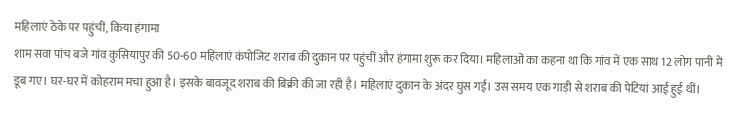महिलाएं ठेके पर पहुंचीं, किया हंगामा
शाम सवा पांच बजे गांव कुसियापुर की 50-60 महिलाएं कंपोजिट शराब की दुकान पर पहुंचीं और हंगामा शुरू कर दिया। महिलाओं का कहना था कि गांव में एक साथ 12 लोग पानी में डूब गए। घर-घर में कोहराम मचा हुआ है। इसके बावजूद शराब की बिक्री की जा रही है। महिलाएं दुकान के अंदर घुस गईं। उस समय एक गाड़ी से शराब की पेटियां आई हुई थीं।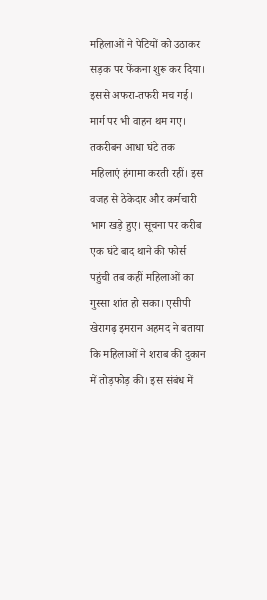महिलाओं ने पेटियों को उठाकर सड़क पर फेंकना शुरू कर दिया। इससे अफरा-तफरी मच गई। मार्ग पर भी वाहन थम गए। तकरीबन आधा घंटे तक महिलाएं हंगामा करती रहीं। इस वजह से ठेकेदार और कर्मचारी भाग खड़े हुए। सूचना पर करीब एक घंटे बाद थाने की फोर्स पहुंची तब कहीं महिलाओं का गुस्सा शांत हो सका। एसीपी खेरागढ़ इमरान अहमद ने बताया कि महिलाओं ने शराब की दुकान में तोड़फोड़ की। इस संबंध में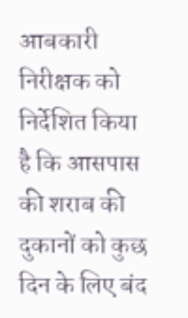आबकारी निरीक्षक को निर्देशित किया है कि आसपास की शराब की दुकानों को कुछ दिन के लिए बंद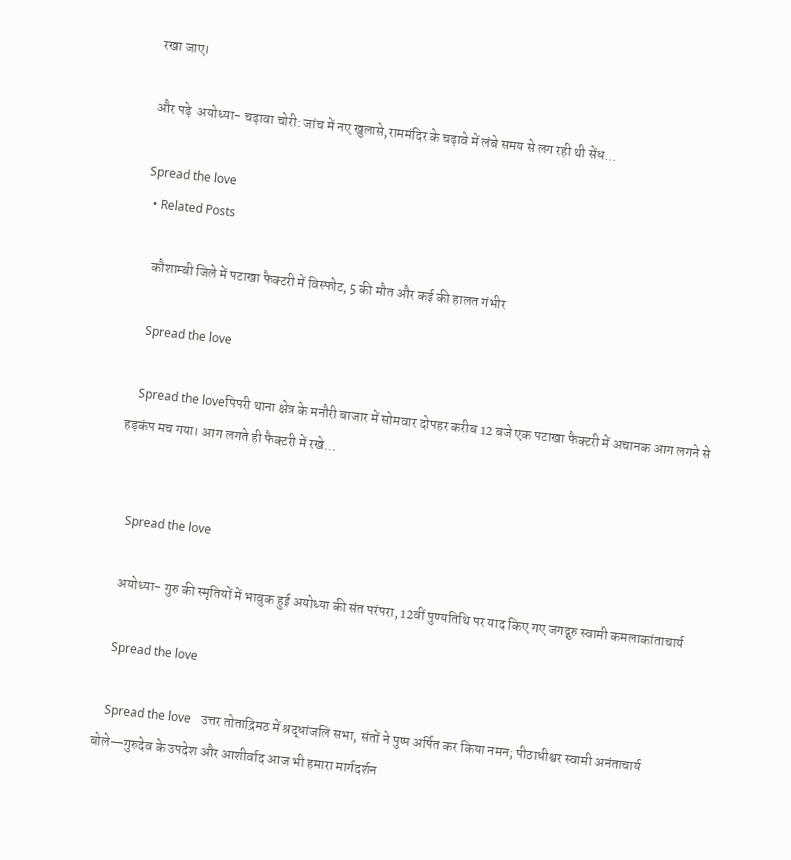रखा जाए।

और पढ़े  अयोध्या- चढ़ावा चोरी: जांच में नए खुलासे,राममंदिर के चढ़ावे में लंबे समय से लग रही थी सेंध...

Spread the love
  • Related Posts

    कौशाम्बी जिले में पटाखा फैक्टरी में विस्फोट, 5 की मौत और कई की हालत गंभीर

    Spread the love

    Spread the loveपिपरी थाना क्षेत्र के मनौरी बाजार में सोमवार दोपहर करीब 12 बजे एक पटाखा फैक्टरी में अचानक आग लगने से हड़कंप मच गया। आग लगते ही फैक्टरी में रखे…


    Spread the love

    अयोध्या- गुरु की स्मृतियों में भावुक हुई अयोध्या की संत परंपरा, 12वीं पुण्यतिथि पर याद किए गए जगद्गुरु स्वामी कमलाकांताचार्य

    Spread the love

    Spread the love   उत्तर तोताद्रिमठ में श्रद्धांजलि सभा, संतों ने पुष्प अर्पित कर किया नमन; पीठाधीश्वर स्वामी अनंताचार्य बोले—गुरुदेव के उपदेश और आशीर्वाद आज भी हमारा मार्गदर्शन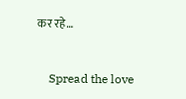कर रहे…


    Spread the love